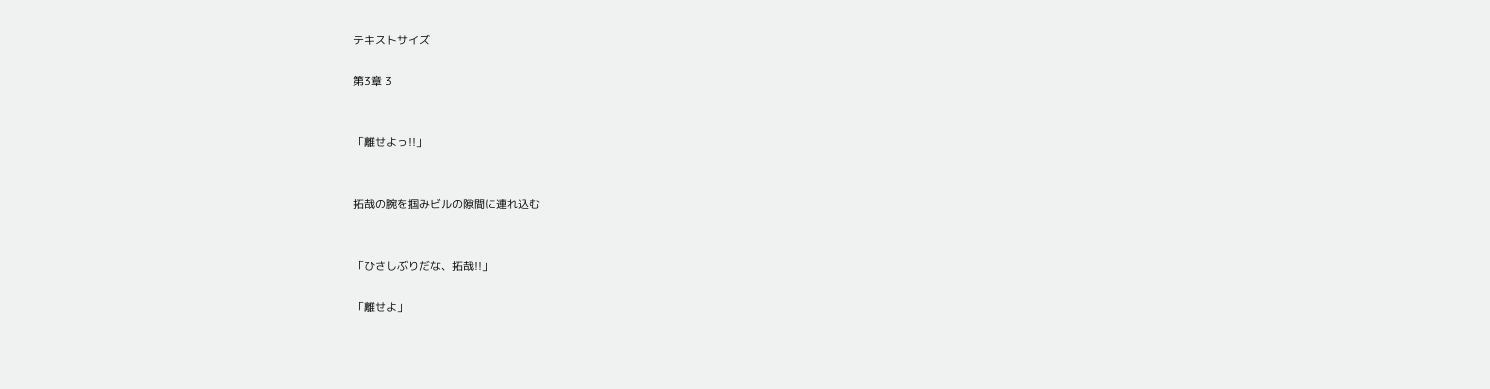テキストサイズ

第3章 3


「離せよっ!!」


拓哉の腕を掴みビルの隙間に連れ込む


「ひさしぶりだな、拓哉!!」

「離せよ」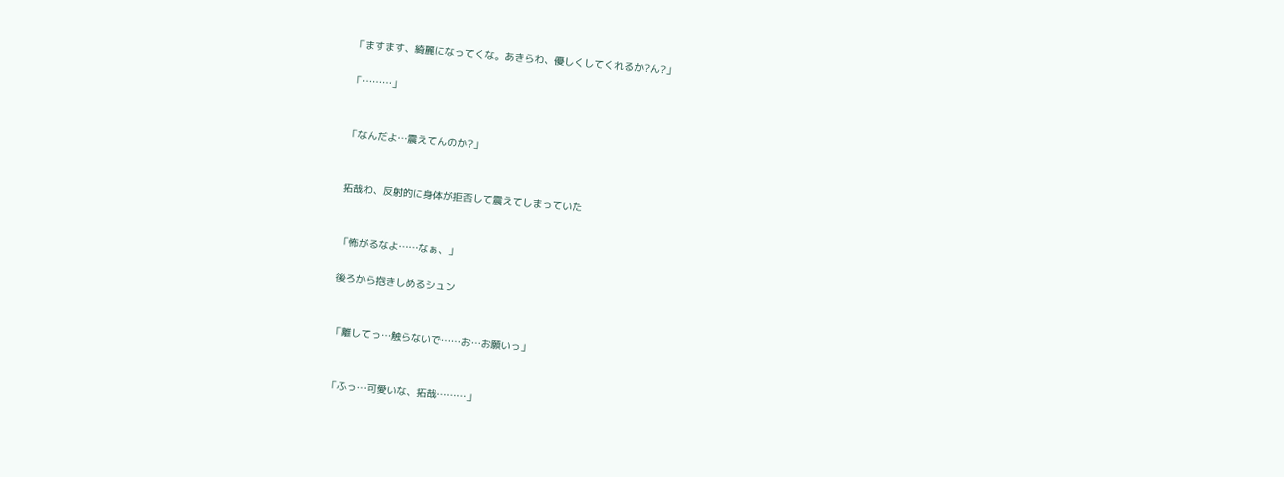「ますます、綺麗になってくな。あきらわ、優しくしてくれるか?ん?」

「………」


「なんだよ…震えてんのか?」


拓哉わ、反射的に身体が拒否して震えてしまっていた


「怖がるなよ……なぁ、」

後ろから抱きしめるシュン


「離してっ…触らないで……お…お願いっ」


「ふっ…可愛いな、拓哉………」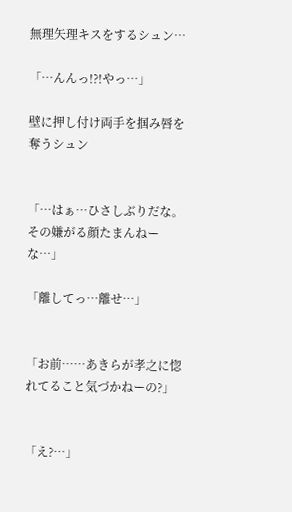無理矢理キスをするシュン…

「…んんっ!?!やっ…」

壁に押し付け両手を掴み唇を奪うシュン


「…はぁ…ひさしぶりだな。その嫌がる顔たまんねーな…」

「離してっ…離せ…」


「お前……あきらが孝之に惚れてること気づかねーの?」


「え?…」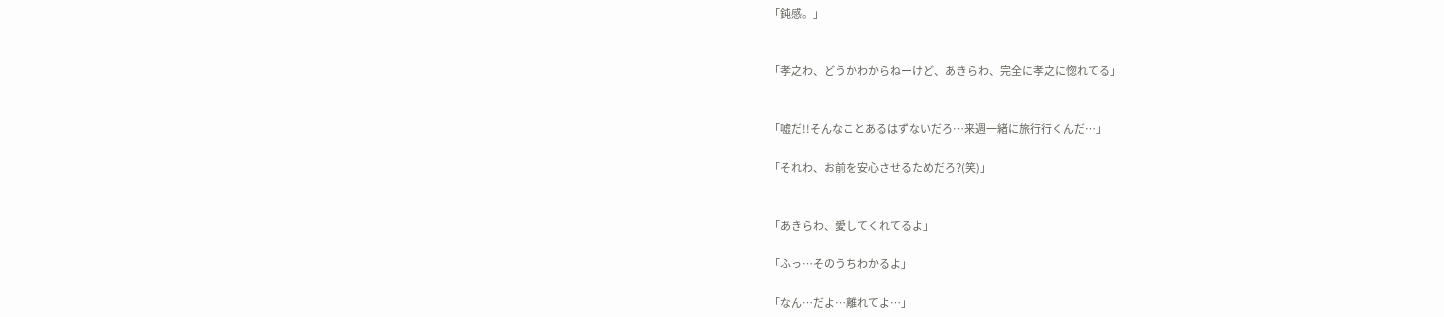「鈍感。」


「孝之わ、どうかわからねーけど、あきらわ、完全に孝之に惚れてる」


「嘘だ!!そんなことあるはずないだろ…来週一緒に旅行行くんだ…」

「それわ、お前を安心させるためだろ?(笑)」


「あきらわ、愛してくれてるよ」

「ふっ…そのうちわかるよ」

「なん…だよ…離れてよ…」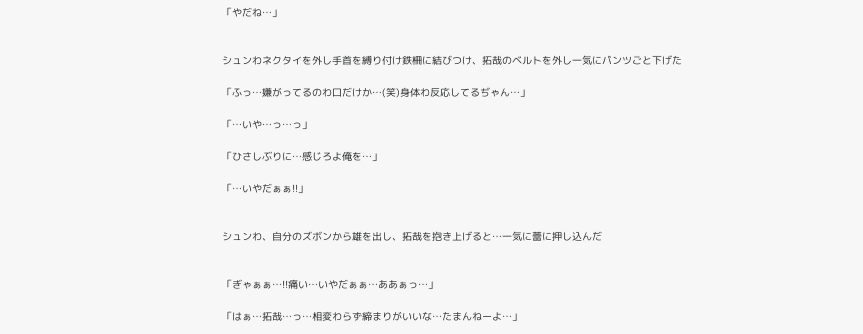「やだね…」


シュンわネクタイを外し手首を縛り付け鉄柵に結びつけ、拓哉のベルトを外し一気にパンツごと下げた

「ふっ…嫌がってるのわ口だけか…(笑)身体わ反応してるぢゃん…」

「…いや…っ…っ」

「ひさしぶりに…感じろよ俺を…」

「…いやだぁぁ!!」


シュンわ、自分のズボンから雄を出し、拓哉を抱き上げると…一気に蕾に押し込んだ


「ぎゃぁぁ…!!痛い…いやだぁぁ…ああぁっ…」

「はぁ…拓哉…っ…相変わらず締まりがいいな…たまんねーよ…」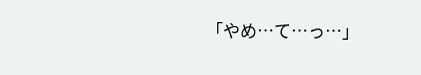「やめ…て…っ…」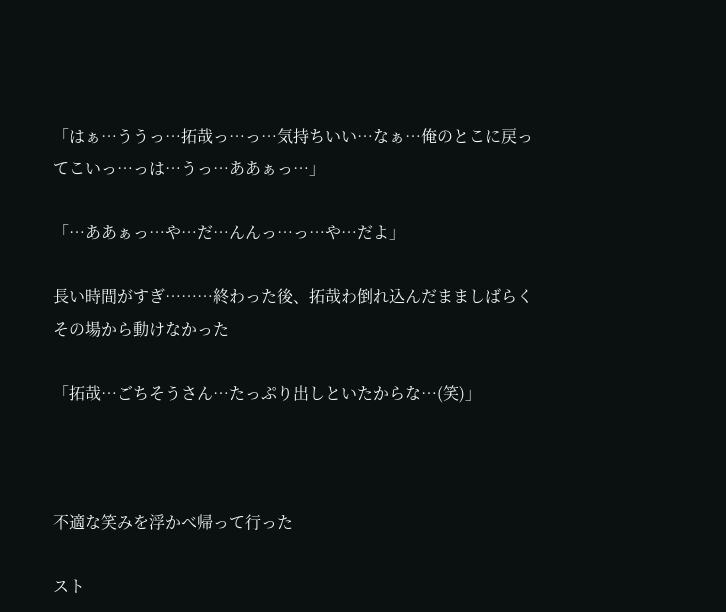「はぁ…ううっ…拓哉っ…っ…気持ちいい…なぁ…俺のとこに戻ってこいっ…っは…うっ…ああぁっ…」

「…ああぁっ…や…だ…んんっ…っ…や…だよ」

長い時間がすぎ………終わった後、拓哉わ倒れ込んだまましばらくその場から動けなかった

「拓哉…ごちそうさん…たっぷり出しといたからな…(笑)」



不適な笑みを浮かべ帰って行った

スト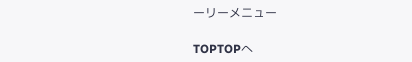ーリーメニュー

TOPTOPへ